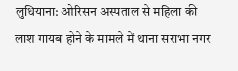लुधियाना: ओरिसन अस्पताल से महिला की लाश गायब होने के मामले में थाना सराभा नगर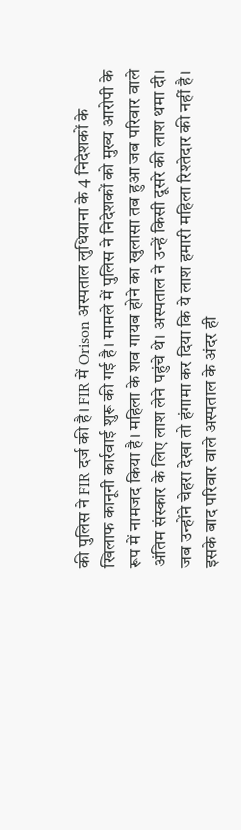की पुलिस ने FIR दर्ज की है। FIR में Orison अस्पताल लुधियाना के 4 निदेशकों के खिलाफ कानूनी कार्रवाई शुरू की गई है। मामले में पुलिस ने निदेशकों को मुख्य आरोपी के रूप में नामजद किया है। महिला के शव गायब होने का खुलासा तब हुआ जब परिवार वाले अंतिम संस्कार के लिए लाश लेने पहुंचे थे। अस्पताल ने उन्हें किसी दूसरे की लाश थमा दी। जब उन्होंने चेहरा देखा तो हंगामा कर दिया कि ये लाश हमारी महिला रिश्तेदार की नहीं है।
इसके बाद परिवार वाले अस्पताल के अंदर ही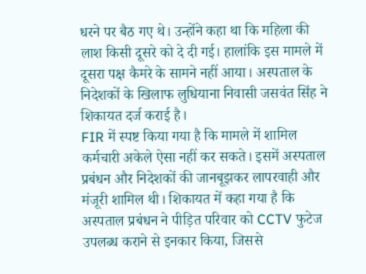धरने पर बैठ गए थे। उन्होंने कहा था कि महिला की लाश किसी दूसरे को दे दी गई। हालांकि इस मामले में दूसरा पक्ष कैमरे के सामने नहीं आया। अस्पताल के निदेशकों के खिलाफ लुधियाना निवासी जसवंत सिंह ने शिकायत दर्ज कराई है।
FIR में स्पष्ट किया गया है कि मामले में शामिल कर्मचारी अकेले ऐसा नहीं कर सकते। इसमें अस्पताल प्रबंधन और निदेशकों की जानबूझकर लापरवाही और मंजूरी शामिल थी। शिकायत में कहा गया है कि अस्पताल प्रबंधन ने पीड़ित परिवार को CCTV फुटेज उपलब्ध कराने से इनकार किया, जिससे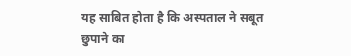यह साबित होता है कि अस्पताल ने सबूत छुपाने का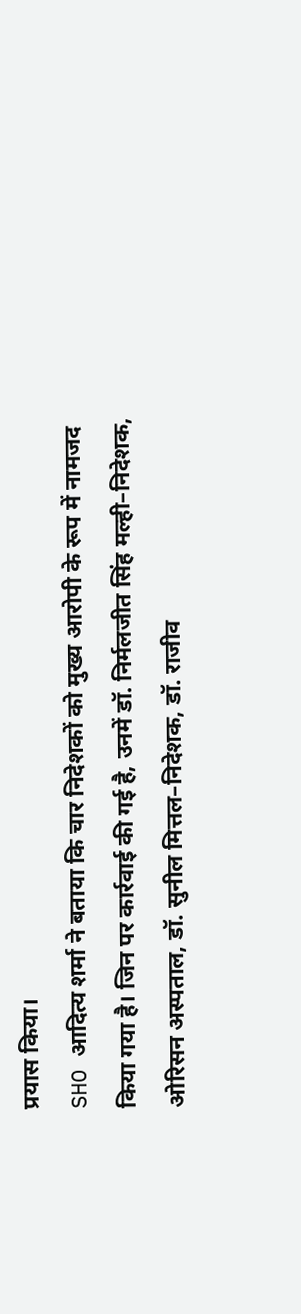प्रयास किया।
SHO आदित्य शर्मा ने बताया कि चार निदेशकों को मुख्य आरोपी के रूप में नामजद किया गया है। जिन पर कार्रवाई की गई है, उनमें डॉ. निर्मलजीत सिंह मल्ही–निदेशक, ओरिसन अस्पताल, डॉ. सुनील मित्तल–निदेशक, डॉ. राजीव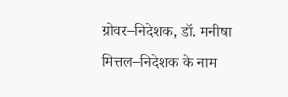ग्रोवर–निदेशक, डॉ. मनीषा मित्तल–निदेशक के नाम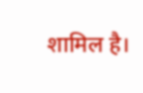शामिल है।